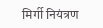मिर्गी नियंत्रण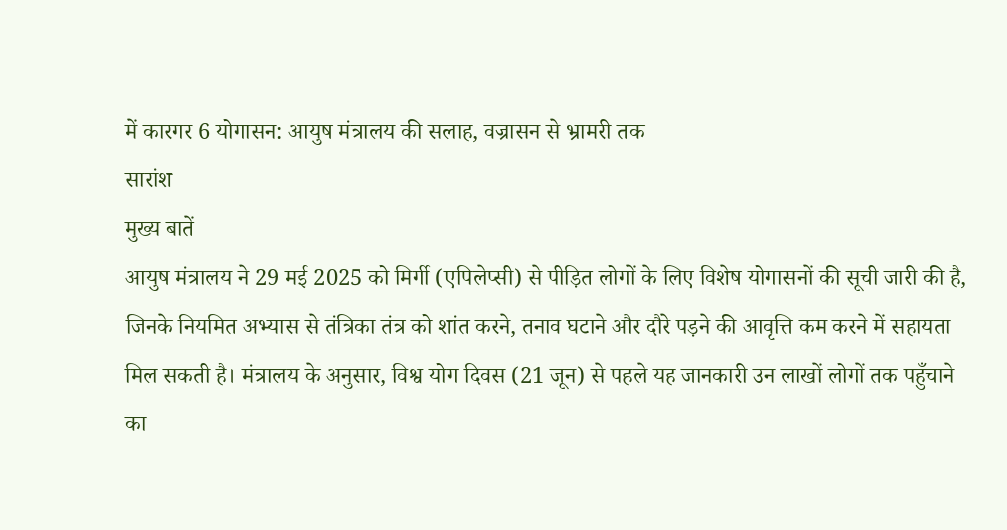में कारगर 6 योगासन: आयुष मंत्रालय की सलाह, वज्रासन से भ्रामरी तक
सारांश
मुख्य बातें
आयुष मंत्रालय ने 29 मई 2025 को मिर्गी (एपिलेप्सी) से पीड़ित लोगों के लिए विशेष योगासनों की सूची जारी की है, जिनके नियमित अभ्यास से तंत्रिका तंत्र को शांत करने, तनाव घटाने और दौरे पड़ने की आवृत्ति कम करने में सहायता मिल सकती है। मंत्रालय के अनुसार, विश्व योग दिवस (21 जून) से पहले यह जानकारी उन लाखों लोगों तक पहुँचाने का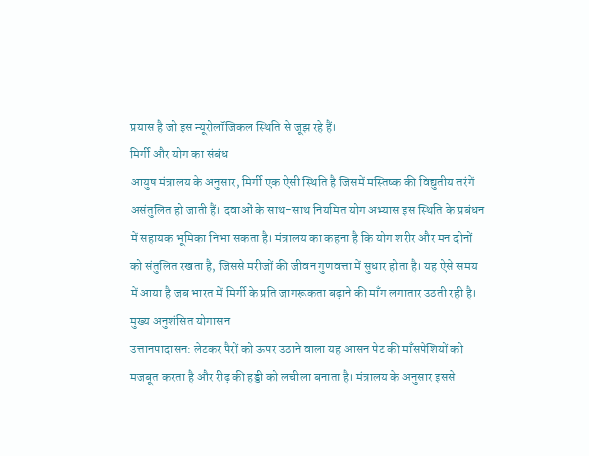प्रयास है जो इस न्यूरोलॉजिकल स्थिति से जूझ रहे हैं।
मिर्गी और योग का संबंध
आयुष मंत्रालय के अनुसार, मिर्गी एक ऐसी स्थिति है जिसमें मस्तिष्क की विद्युतीय तरंगें असंतुलित हो जाती हैं। दवाओं के साथ-साथ नियमित योग अभ्यास इस स्थिति के प्रबंधन में सहायक भूमिका निभा सकता है। मंत्रालय का कहना है कि योग शरीर और मन दोनों को संतुलित रखता है, जिससे मरीजों की जीवन गुणवत्ता में सुधार होता है। यह ऐसे समय में आया है जब भारत में मिर्गी के प्रति जागरूकता बढ़ाने की माँग लगातार उठती रही है।
मुख्य अनुशंसित योगासन
उत्तानपादासन: लेटकर पैरों को ऊपर उठाने वाला यह आसन पेट की माँसपेशियों को मजबूत करता है और रीढ़ की हड्डी को लचीला बनाता है। मंत्रालय के अनुसार इससे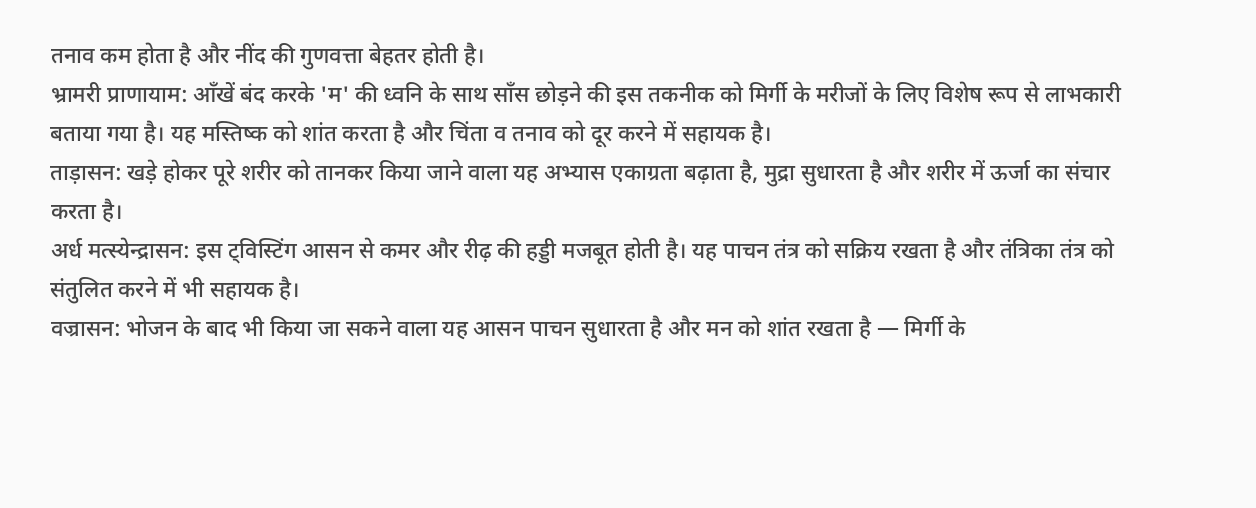तनाव कम होता है और नींद की गुणवत्ता बेहतर होती है।
भ्रामरी प्राणायाम: आँखें बंद करके 'म' की ध्वनि के साथ साँस छोड़ने की इस तकनीक को मिर्गी के मरीजों के लिए विशेष रूप से लाभकारी बताया गया है। यह मस्तिष्क को शांत करता है और चिंता व तनाव को दूर करने में सहायक है।
ताड़ासन: खड़े होकर पूरे शरीर को तानकर किया जाने वाला यह अभ्यास एकाग्रता बढ़ाता है, मुद्रा सुधारता है और शरीर में ऊर्जा का संचार करता है।
अर्ध मत्स्येन्द्रासन: इस ट्विस्टिंग आसन से कमर और रीढ़ की हड्डी मजबूत होती है। यह पाचन तंत्र को सक्रिय रखता है और तंत्रिका तंत्र को संतुलित करने में भी सहायक है।
वज्रासन: भोजन के बाद भी किया जा सकने वाला यह आसन पाचन सुधारता है और मन को शांत रखता है — मिर्गी के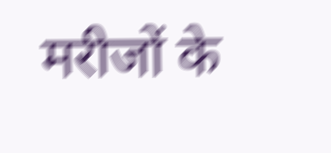मरीजों के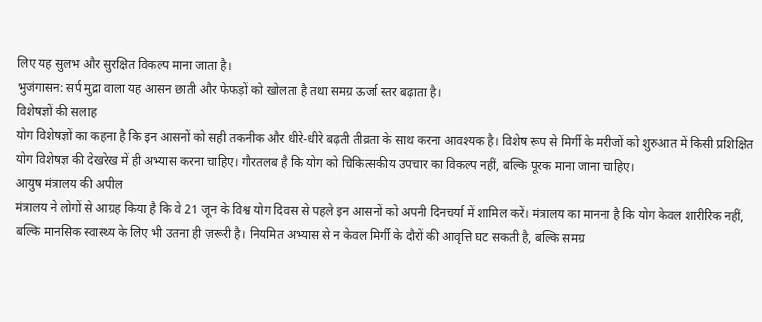लिए यह सुलभ और सुरक्षित विकल्प माना जाता है।
भुजंगासन: सर्प मुद्रा वाला यह आसन छाती और फेफड़ों को खोलता है तथा समग्र ऊर्जा स्तर बढ़ाता है।
विशेषज्ञों की सलाह
योग विशेषज्ञों का कहना है कि इन आसनों को सही तकनीक और धीरे-धीरे बढ़ती तीव्रता के साथ करना आवश्यक है। विशेष रूप से मिर्गी के मरीजों को शुरुआत में किसी प्रशिक्षित योग विशेषज्ञ की देखरेख में ही अभ्यास करना चाहिए। गौरतलब है कि योग को चिकित्सकीय उपचार का विकल्प नहीं, बल्कि पूरक माना जाना चाहिए।
आयुष मंत्रालय की अपील
मंत्रालय ने लोगों से आग्रह किया है कि वे 21 जून के विश्व योग दिवस से पहले इन आसनों को अपनी दिनचर्या में शामिल करें। मंत्रालय का मानना है कि योग केवल शारीरिक नहीं, बल्कि मानसिक स्वास्थ्य के लिए भी उतना ही ज़रूरी है। नियमित अभ्यास से न केवल मिर्गी के दौरों की आवृत्ति घट सकती है, बल्कि समग्र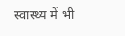स्वास्थ्य में भी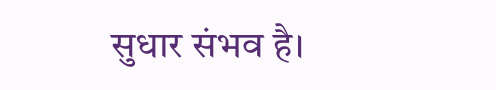सुधार संभव है।